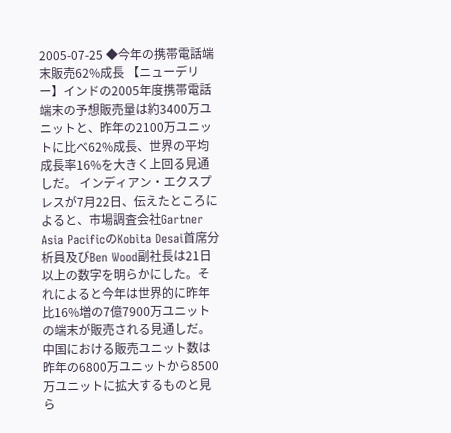2005-07-25 ◆今年の携帯電話端末販売62%成長 【ニューデリー】インドの2005年度携帯電話端末の予想販売量は約3400万ユニットと、昨年の2100万ユニットに比べ62%成長、世界の平均成長率16%を大きく上回る見通しだ。 インディアン・エクスプレスが7月22日、伝えたところによると、市場調査会社Gartner Asia PacificのKobita Desai首席分析員及びBen Wood副社長は21日以上の数字を明らかにした。それによると今年は世界的に昨年比16%増の7億7900万ユニットの端末が販売される見通しだ。中国における販売ユニット数は昨年の6800万ユニットから8500万ユニットに拡大するものと見ら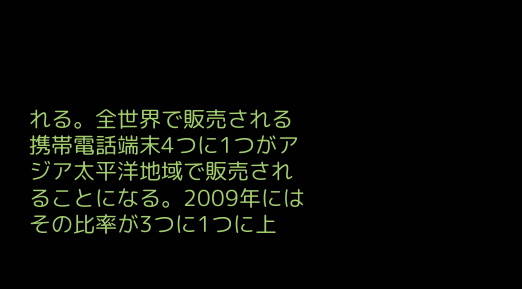れる。全世界で販売される携帯電話端末4つに1つがアジア太平洋地域で販売されることになる。2009年にはその比率が3つに1つに上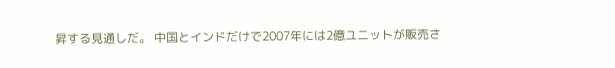昇する見通しだ。 中国とインドだけで2007年には2億ユニットが販売さ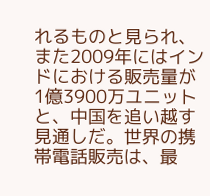れるものと見られ、また2009年にはインドにおける販売量が1億3900万ユニットと、中国を追い越す見通しだ。世界の携帯電話販売は、最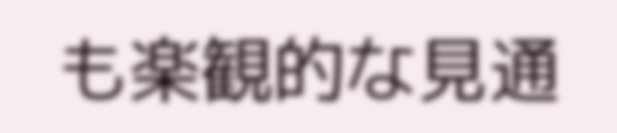も楽観的な見通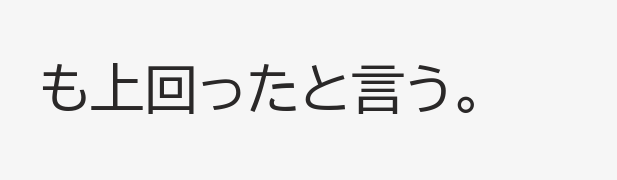も上回ったと言う。